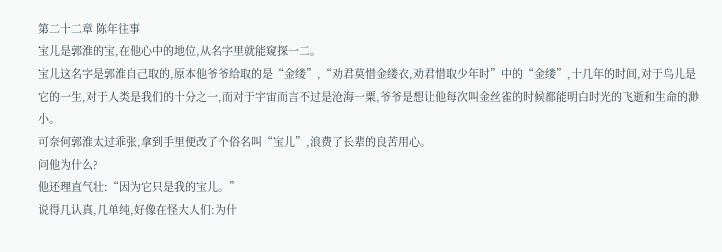第二十二章 陈年往事
宝儿是郭淮的宝,在他心中的地位,从名字里就能窥探一二。
宝儿这名字是郭淮自己取的,原本他爷爷给取的是“金缕”,“劝君莫惜金缕衣,劝君惜取少年时”中的“金缕”,十几年的时间,对于鸟儿是它的一生,对于人类是我们的十分之一,而对于宇宙而言不过是沧海一粟,爷爷是想让他每次叫金丝雀的时候都能明白时光的飞逝和生命的渺小。
可奈何郭淮太过乖张,拿到手里便改了个俗名叫“宝儿”,浪费了长辈的良苦用心。
问他为什么?
他还理直气壮:“因为它只是我的宝儿。”
说得几认真,几单纯,好像在怪大人们:为什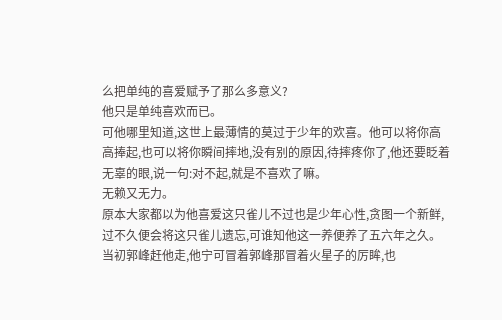么把单纯的喜爱赋予了那么多意义?
他只是单纯喜欢而已。
可他哪里知道,这世上最薄情的莫过于少年的欢喜。他可以将你高高捧起,也可以将你瞬间摔地,没有别的原因,待摔疼你了,他还要眨着无辜的眼,说一句:对不起,就是不喜欢了嘛。
无赖又无力。
原本大家都以为他喜爱这只雀儿不过也是少年心性,贪图一个新鲜,过不久便会将这只雀儿遗忘,可谁知他这一养便养了五六年之久。当初郭峰赶他走,他宁可冒着郭峰那冒着火星子的厉眸,也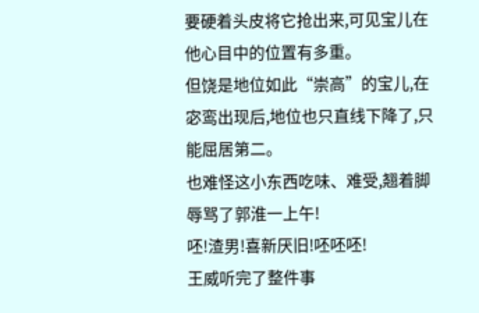要硬着头皮将它抢出来,可见宝儿在他心目中的位置有多重。
但饶是地位如此“崇高”的宝儿,在宓鸾出现后,地位也只直线下降了,只能屈居第二。
也难怪这小东西吃味、难受,翘着脚辱骂了郭淮一上午!
呸!渣男!喜新厌旧!呸呸呸!
王威听完了整件事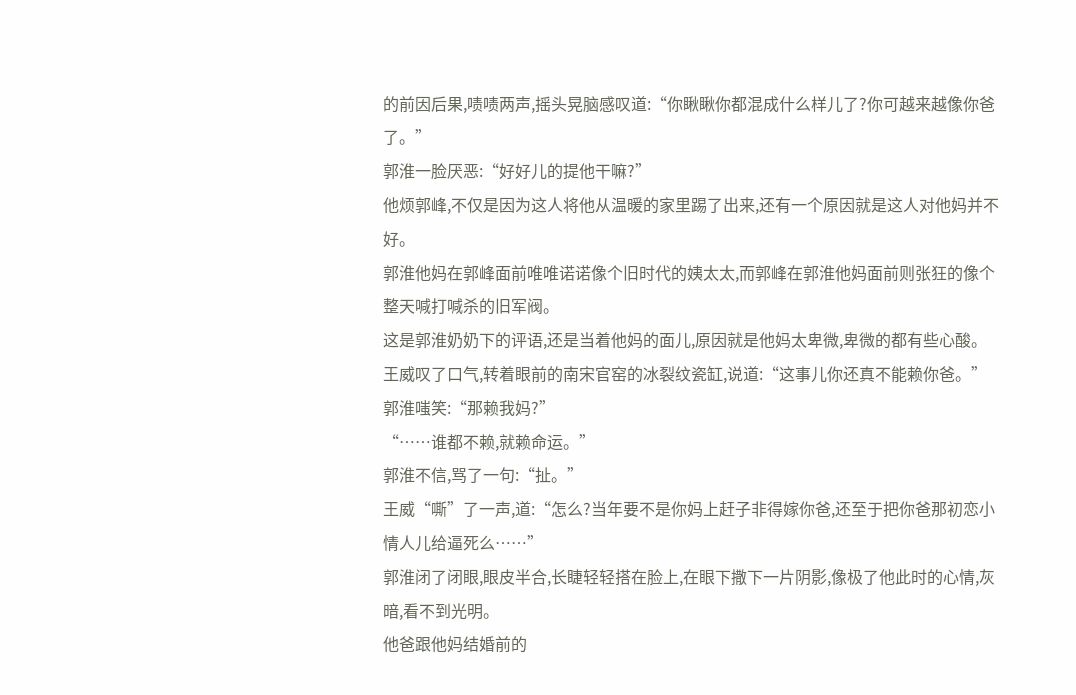的前因后果,啧啧两声,摇头晃脑感叹道:“你瞅瞅你都混成什么样儿了?你可越来越像你爸了。”
郭淮一脸厌恶:“好好儿的提他干嘛?”
他烦郭峰,不仅是因为这人将他从温暖的家里踢了出来,还有一个原因就是这人对他妈并不好。
郭淮他妈在郭峰面前唯唯诺诺像个旧时代的姨太太,而郭峰在郭淮他妈面前则张狂的像个整天喊打喊杀的旧军阀。
这是郭淮奶奶下的评语,还是当着他妈的面儿,原因就是他妈太卑微,卑微的都有些心酸。
王威叹了口气,转着眼前的南宋官窑的冰裂纹瓷缸,说道:“这事儿你还真不能赖你爸。”
郭淮嗤笑:“那赖我妈?”
“……谁都不赖,就赖命运。”
郭淮不信,骂了一句:“扯。”
王威“嘶”了一声,道:“怎么?当年要不是你妈上赶子非得嫁你爸,还至于把你爸那初恋小情人儿给逼死么……”
郭淮闭了闭眼,眼皮半合,长睫轻轻搭在脸上,在眼下撒下一片阴影,像极了他此时的心情,灰暗,看不到光明。
他爸跟他妈结婚前的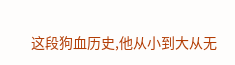这段狗血历史,他从小到大从无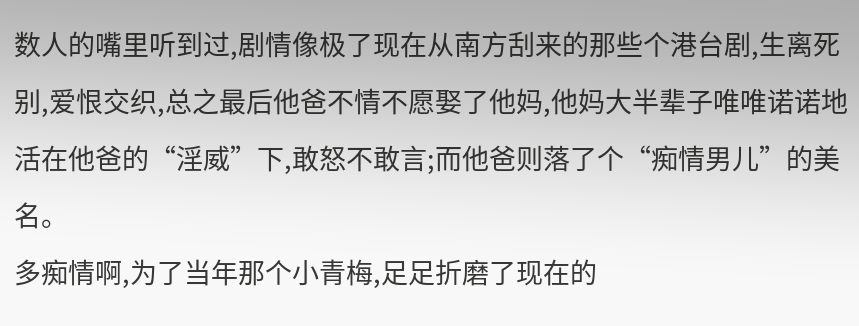数人的嘴里听到过,剧情像极了现在从南方刮来的那些个港台剧,生离死别,爱恨交织,总之最后他爸不情不愿娶了他妈,他妈大半辈子唯唯诺诺地活在他爸的“淫威”下,敢怒不敢言;而他爸则落了个“痴情男儿”的美名。
多痴情啊,为了当年那个小青梅,足足折磨了现在的